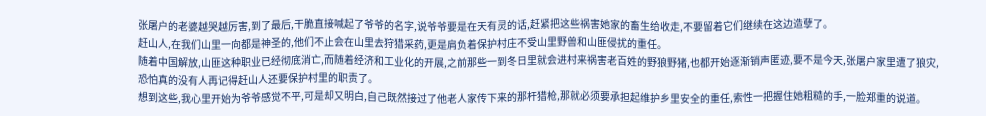张屠户的老婆越哭越厉害,到了最后,干脆直接喊起了爷爷的名字,说爷爷要是在天有灵的话,赶紧把这些祸害她家的畜生给收走,不要留着它们继续在这边造孽了。
赶山人,在我们山里一向都是神圣的,他们不止会在山里去狩猎采药,更是肩负着保护村庄不受山里野兽和山匪侵扰的重任。
随着中国解放,山匪这种职业已经彻底消亡,而随着经济和工业化的开展,之前那些一到冬日里就会进村来祸害老百姓的野狼野猪,也都开始逐渐销声匿迹,要不是今天,张屠户家里遭了狼灾,恐怕真的没有人再记得赶山人还要保护村里的职责了。
想到这些,我心里开始为爷爷感觉不平,可是却又明白,自己既然接过了他老人家传下来的那杆猎枪,那就必须要承担起维护乡里安全的重任,索性一把握住她粗糙的手,一脸郑重的说道。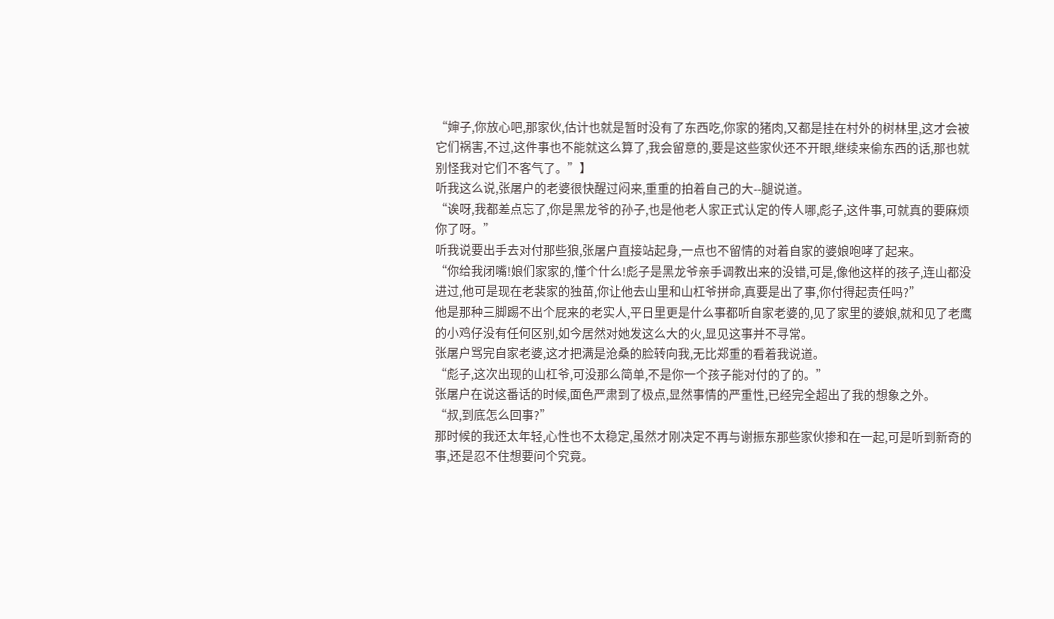“婶子,你放心吧,那家伙,估计也就是暂时没有了东西吃,你家的猪肉,又都是挂在村外的树林里,这才会被它们祸害,不过,这件事也不能就这么算了,我会留意的,要是这些家伙还不开眼,继续来偷东西的话,那也就别怪我对它们不客气了。”】
听我这么说,张屠户的老婆很快醒过闷来,重重的拍着自己的大--腿说道。
“诶呀,我都差点忘了,你是黑龙爷的孙子,也是他老人家正式认定的传人哪,彪子,这件事,可就真的要麻烦你了呀。”
听我说要出手去对付那些狼,张屠户直接站起身,一点也不留情的对着自家的婆娘咆哮了起来。
“你给我闭嘴!娘们家家的,懂个什么!彪子是黑龙爷亲手调教出来的没错,可是,像他这样的孩子,连山都没进过,他可是现在老裴家的独苗,你让他去山里和山杠爷拼命,真要是出了事,你付得起责任吗?”
他是那种三脚踢不出个屁来的老实人,平日里更是什么事都听自家老婆的,见了家里的婆娘,就和见了老鹰的小鸡仔没有任何区别,如今居然对她发这么大的火,显见这事并不寻常。
张屠户骂完自家老婆,这才把满是沧桑的脸转向我,无比郑重的看着我说道。
“彪子,这次出现的山杠爷,可没那么简单,不是你一个孩子能对付的了的。”
张屠户在说这番话的时候,面色严肃到了极点,显然事情的严重性,已经完全超出了我的想象之外。
“叔,到底怎么回事?”
那时候的我还太年轻,心性也不太稳定,虽然才刚决定不再与谢振东那些家伙掺和在一起,可是听到新奇的事,还是忍不住想要问个究竟。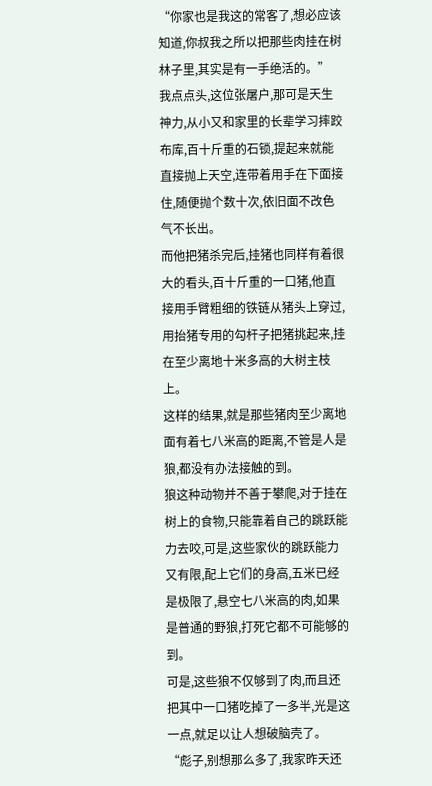“你家也是我这的常客了,想必应该知道,你叔我之所以把那些肉挂在树林子里,其实是有一手绝活的。”
我点点头,这位张屠户,那可是天生神力,从小又和家里的长辈学习摔跤布库,百十斤重的石锁,提起来就能直接抛上天空,连带着用手在下面接住,随便抛个数十次,依旧面不改色气不长出。
而他把猪杀完后,挂猪也同样有着很大的看头,百十斤重的一口猪,他直接用手臂粗细的铁链从猪头上穿过,用抬猪专用的勾杆子把猪挑起来,挂在至少离地十米多高的大树主枝上。
这样的结果,就是那些猪肉至少离地面有着七八米高的距离,不管是人是狼,都没有办法接触的到。
狼这种动物并不善于攀爬,对于挂在树上的食物,只能靠着自己的跳跃能力去咬,可是,这些家伙的跳跃能力又有限,配上它们的身高,五米已经是极限了,悬空七八米高的肉,如果是普通的野狼,打死它都不可能够的到。
可是,这些狼不仅够到了肉,而且还把其中一口猪吃掉了一多半,光是这一点,就足以让人想破脑壳了。
“彪子,别想那么多了,我家昨天还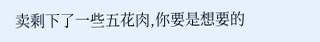卖剩下了一些五花肉,你要是想要的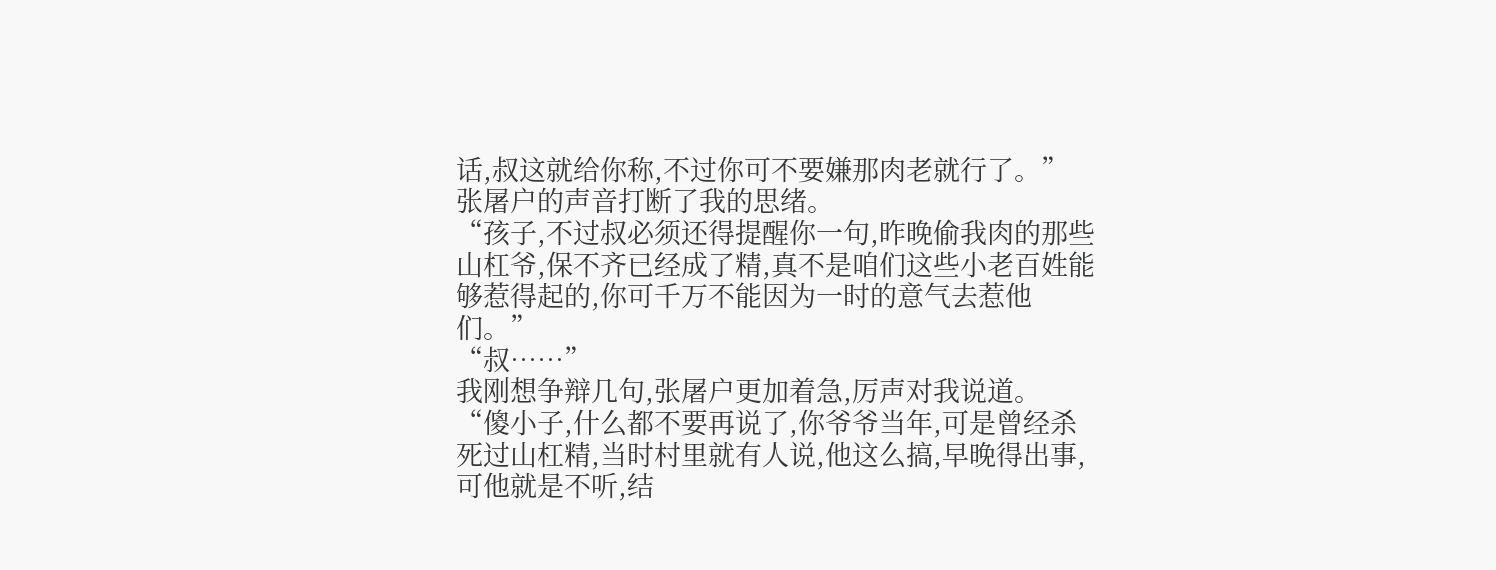话,叔这就给你称,不过你可不要嫌那肉老就行了。”
张屠户的声音打断了我的思绪。
“孩子,不过叔必须还得提醒你一句,昨晚偷我肉的那些山杠爷,保不齐已经成了精,真不是咱们这些小老百姓能够惹得起的,你可千万不能因为一时的意气去惹他们。”
“叔……”
我刚想争辩几句,张屠户更加着急,厉声对我说道。
“傻小子,什么都不要再说了,你爷爷当年,可是曾经杀死过山杠精,当时村里就有人说,他这么搞,早晚得出事,可他就是不听,结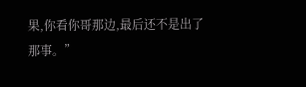果,你看你哥那边,最后还不是出了那事。”